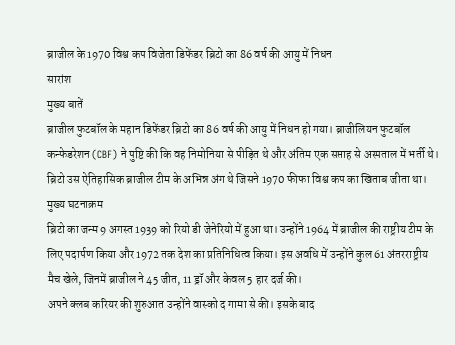ब्राजील के 1970 विश्व कप विजेता डिफेंडर ब्रिटो का 86 वर्ष की आयु में निधन
सारांश
मुख्य बातें
ब्राजील फुटबॉल के महान डिफेंडर ब्रिटो का 86 वर्ष की आयु में निधन हो गया। ब्राजीलियन फुटबॉल कन्फेडरेशन (CBF) ने पुष्टि की कि वह निमोनिया से पीड़ित थे और अंतिम एक सप्ताह से अस्पताल में भर्ती थे। ब्रिटो उस ऐतिहासिक ब्राजील टीम के अभिन्न अंग थे जिसने 1970 फीफा विश्व कप का खिताब जीता था।
मुख्य घटनाक्रम
ब्रिटो का जन्म 9 अगस्त 1939 को रियो डी जेनेरियो में हुआ था। उन्होंने 1964 में ब्राजील की राष्ट्रीय टीम के लिए पदार्पण किया और 1972 तक देश का प्रतिनिधित्व किया। इस अवधि में उन्होंने कुल 61 अंतरराष्ट्रीय मैच खेले, जिनमें ब्राजील ने 45 जीत, 11 ड्रॉ और केवल 5 हार दर्ज की।
अपने क्लब करियर की शुरुआत उन्होंने वास्को द गामा से की। इसके बाद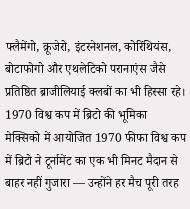फ्लैमेंगो, क्रूजेरो, इंटरनेशनल, कोरिंथियंस, बोटाफोगो और एथलेटिको परानाएंस जैसे प्रतिष्ठित ब्राजीलियाई क्लबों का भी हिस्सा रहे।
1970 विश्व कप में ब्रिटो की भूमिका
मेक्सिको में आयोजित 1970 फीफा विश्व कप में ब्रिटो ने टूर्नामेंट का एक भी मिनट मैदान से बाहर नहीं गुजारा — उन्होंने हर मैच पूरी तरह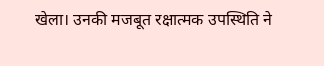खेला। उनकी मजबूत रक्षात्मक उपस्थिति ने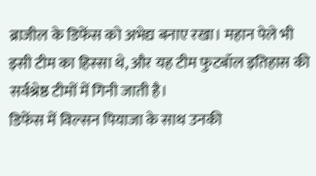ब्राजील के डिफेंस को अभेद्य बनाए रखा। महान पेले भी इसी टीम का हिस्सा थे, और यह टीम फुटबॉल इतिहास की सर्वश्रेष्ठ टीमों में गिनी जाती है।
डिफेंस में विल्सन पियाजा के साथ उनकी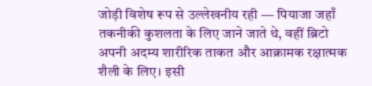जोड़ी विशेष रूप से उल्लेखनीय रही — पियाजा जहाँ तकनीकी कुशलता के लिए जाने जाते थे, वहीं ब्रिटो अपनी अदम्य शारीरिक ताकत और आक्रामक रक्षात्मक शैली के लिए। इसी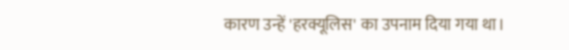कारण उन्हें 'हरक्यूलिस' का उपनाम दिया गया था।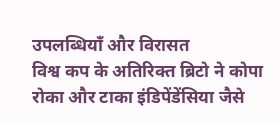उपलब्धियाँ और विरासत
विश्व कप के अतिरिक्त ब्रिटो ने कोपा रोका और टाका इंडिपेंडेंसिया जैसे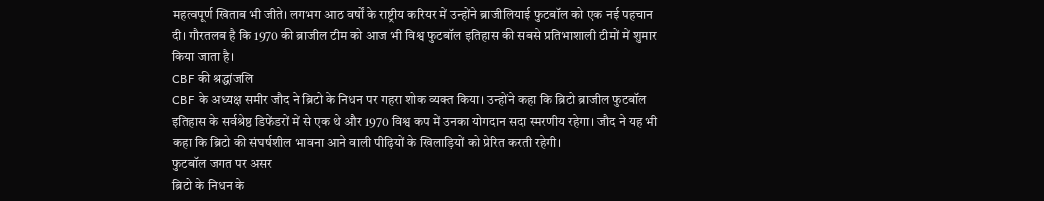महत्वपूर्ण खिताब भी जीते। लगभग आठ वर्षों के राष्ट्रीय करियर में उन्होंने ब्राजीलियाई फुटबॉल को एक नई पहचान दी। गौरतलब है कि 1970 की ब्राजील टीम को आज भी विश्व फुटबॉल इतिहास की सबसे प्रतिभाशाली टीमों में शुमार किया जाता है।
CBF की श्रद्धांजलि
CBF के अध्यक्ष समीर जौद ने ब्रिटो के निधन पर गहरा शोक व्यक्त किया। उन्होंने कहा कि ब्रिटो ब्राजील फुटबॉल इतिहास के सर्वश्रेष्ठ डिफेंडरों में से एक थे और 1970 विश्व कप में उनका योगदान सदा स्मरणीय रहेगा। जौद ने यह भी कहा कि ब्रिटो की संघर्षशील भावना आने वाली पीढ़ियों के खिलाड़ियों को प्रेरित करती रहेगी।
फुटबॉल जगत पर असर
ब्रिटो के निधन के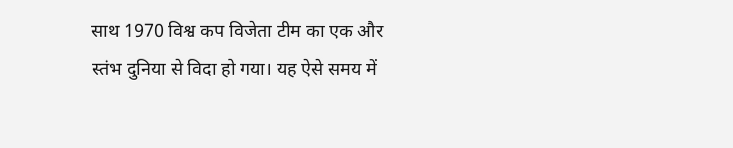साथ 1970 विश्व कप विजेता टीम का एक और स्तंभ दुनिया से विदा हो गया। यह ऐसे समय में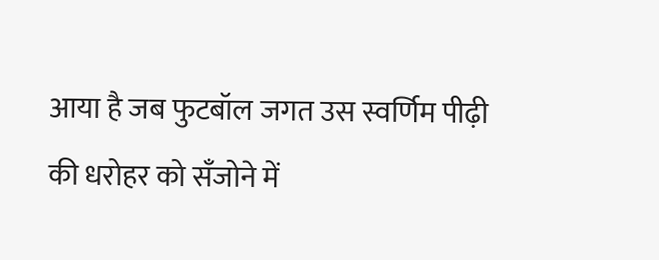आया है जब फुटबॉल जगत उस स्वर्णिम पीढ़ी की धरोहर को सँजोने में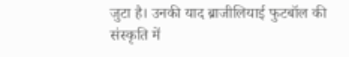जुटा है। उनकी याद ब्राजीलियाई फुटबॉल की संस्कृति में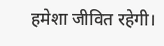हमेशा जीवित रहेगी।